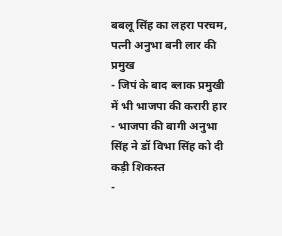बबलू सिंह का लहरा परचम, पत्नी अनुभा बनी लार की प्रमुख
- जिपं के बाद ब्लाक प्रमुखी में भी भाजपा की करारी हार
- भाजपा की बागी अनुभा सिंह ने डॉ विभा सिंह को दी कड़ी शिकस्त
-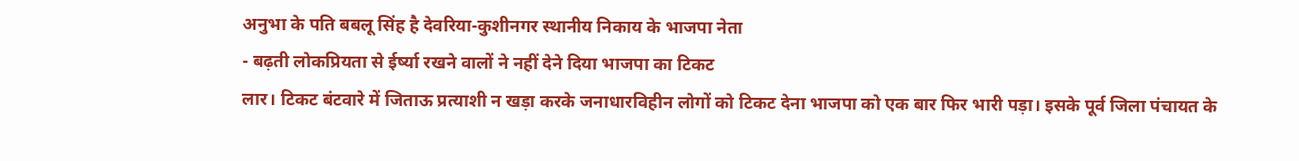अनुभा के पति बबलू सिंह है देवरिया-कुशीनगर स्थानीय निकाय के भाजपा नेता
- बढ़ती लोकप्रियता से ईर्ष्या रखने वालों ने नहीं देने दिया भाजपा का टिकट
लार। टिकट बंटवारे में जिताऊ प्रत्याशी न खड़ा करके जनाधारविहीन लोगों को टिकट देना भाजपा को एक बार फिर भारी पड़ा। इसके पूर्व जिला पंचायत के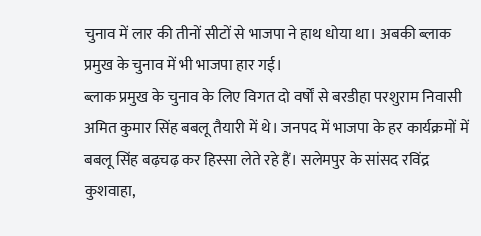चुनाव में लार की तीनों सीटों से भाजपा ने हाथ धोया था। अबकी ब्लाक प्रमुख के चुनाव में भी भाजपा हार गई।
ब्लाक प्रमुख के चुनाव के लिए विगत दो वर्षों से बरडीहा परशुराम निवासी अमित कुमार सिंह बबलू तैयारी में थे। जनपद में भाजपा के हर कार्यक्रमों में बबलू सिंह बढ़चढ़ कर हिस्सा लेते रहे हैं। सलेमपुर के सांसद रविंद्र कुशवाहा,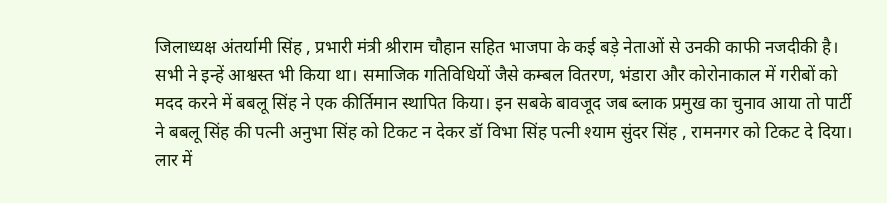जिलाध्यक्ष अंतर्यामी सिंह , प्रभारी मंत्री श्रीराम चौहान सहित भाजपा के कई बड़े नेताओं से उनकी काफी नजदीकी है। सभी ने इन्हें आश्वस्त भी किया था। समाजिक गतिविधियों जैसे कम्बल वितरण, भंडारा और कोरोनाकाल में गरीबों को मदद करने में बबलू सिंह ने एक कीर्तिमान स्थापित किया। इन सबके बावजूद जब ब्लाक प्रमुख का चुनाव आया तो पार्टी ने बबलू सिंह की पत्नी अनुभा सिंह को टिकट न देकर डॉ विभा सिंह पत्नी श्याम सुंदर सिंह , रामनगर को टिकट दे दिया। लार में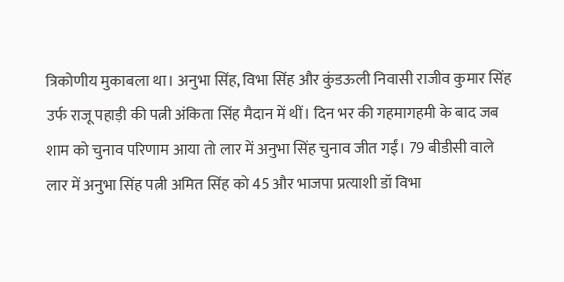त्रिकोणीय मुकाबला था। अनुभा सिंह, विभा सिंह और कुंडऊली निवासी राजीव कुमार सिंह उर्फ राजू पहाड़ी की पत्नी अंकिता सिंह मैदान में थीं। दिन भर की गहमागहमी के बाद जब शाम को चुनाव परिणाम आया तो लार में अनुभा सिंह चुनाव जीत गईं। 79 बीडीसी वाले लार में अनुभा सिंह पत्नी अमित सिंह को 45 और भाजपा प्रत्याशी डॉ विभा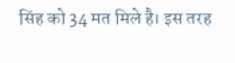सिंह को 34 मत मिले है। इस तरह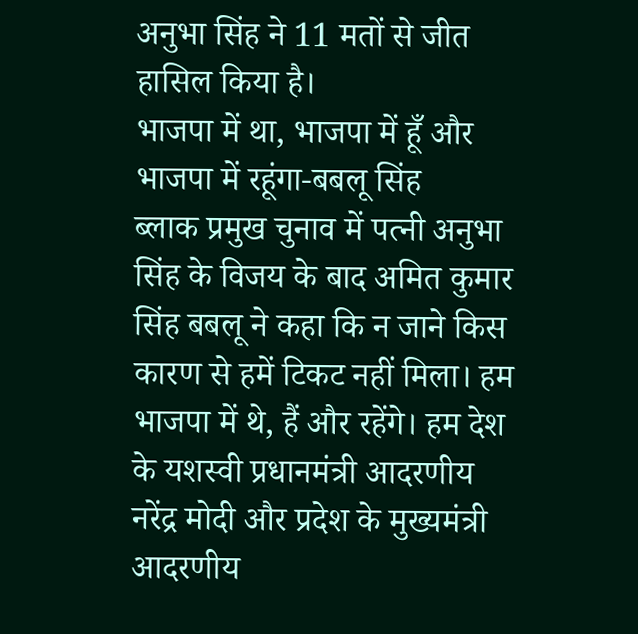अनुभा सिंह ने 11 मतों से जीत हासिल किया है।
भाजपा में था, भाजपा में हूँ और भाजपा में रहूंगा-बबलू सिंह
ब्लाक प्रमुख चुनाव में पत्नी अनुभा सिंह के विजय के बाद अमित कुमार सिंह बबलू ने कहा कि न जाने किस कारण से हमें टिकट नहीं मिला। हम भाजपा में थे, हैं और रहेंगे। हम देश के यशस्वी प्रधानमंत्री आदरणीय नरेंद्र मोदी और प्रदेश के मुख्यमंत्री आदरणीय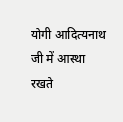योगी आदित्यनाथ जी में आस्था रखते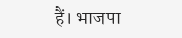हैं। भाजपा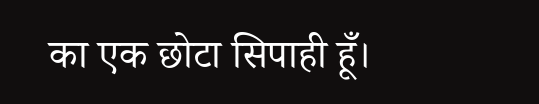का एक छोटा सिपाही हूँ।